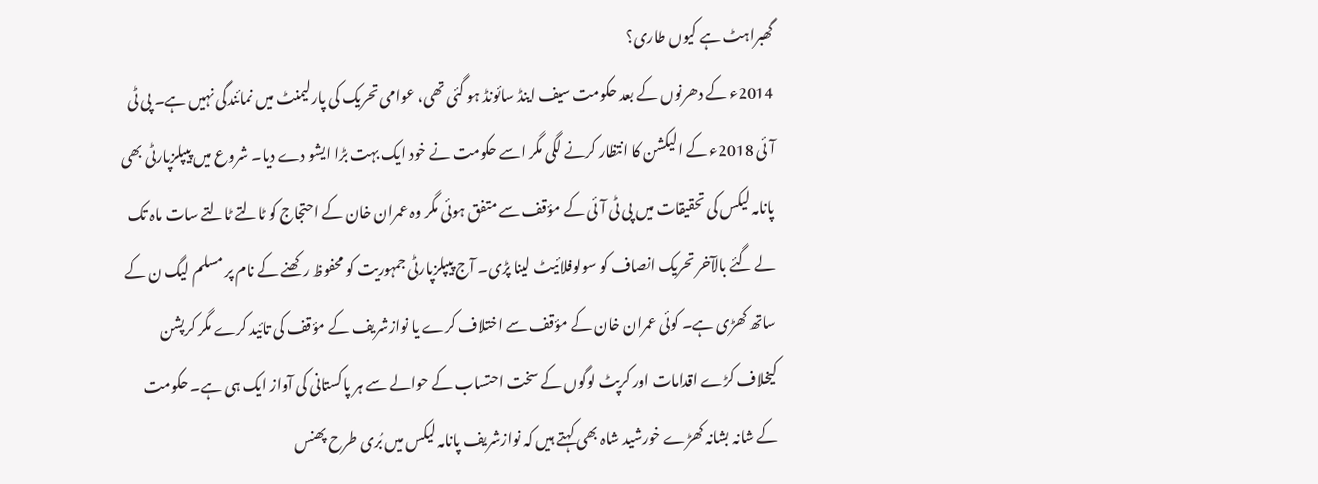گھبراہٹ ہے کیوں طاری؟
2014ء کے دھرنوں کے بعد حکومت سیف اینڈ سائونڈ ہو گئی تھی، عوامی تحریک کی پارلیمنٹ میں نمائندگی نہیں ہے۔ پی ٹی آئی 2018ء کے الیکشن کا انتظار کرنے لگی مگر اسے حکومت نے خود ایک بہت بڑا ایشو دے دیا۔ شروع میں پیپلزپارٹی بھی پانامہ لیکس کی تحقیقات میں پی ٹی آئی کے مؤقف سے متفق ہوئی مگر وہ عمران خان کے احتجاج کو ٹالتے ٹالتے سات ماہ تک لے گئے بالآخر تحریک انصاف کو سولوفلائیٹ لینا پڑی۔ آج پیپلزپارٹی جمہوریت کو محفوظ رکھنے کے نام پر مسلم لیگ ن کے ساتھ کھڑی ہے۔ کوئی عمران خان کے مؤقف سے اختلاف کرے یا نوازشریف کے مؤقف کی تائید کرے مگر کرپشن کیخلاف کڑے اقدامات اور کرپٹ لوگوں کے سخت احتساب کے حوالے سے ہر پاکستانی کی آواز ایک ہی ہے۔ حکومت کے شانہ بشانہ کھڑے خورشید شاہ بھی کہتے ہیں کہ نوازشریف پانامہ لیکس میں بُری طرح پھنس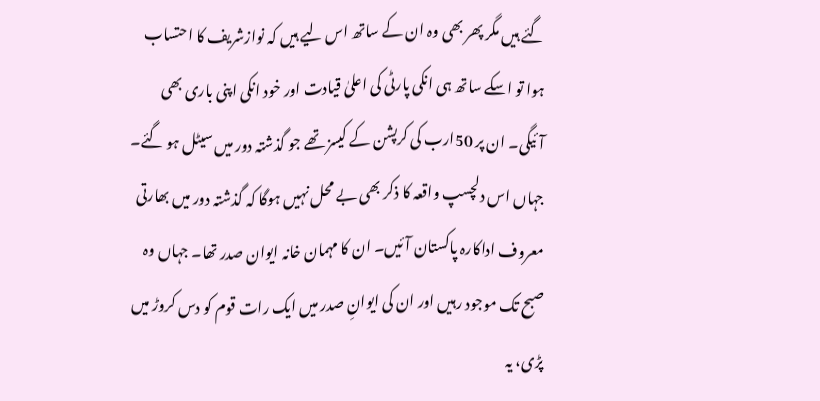گئے ہیں مگر پھر بھی وہ ان کے ساتھ اس لیے ہیں کہ نوازشریف کا احتساب ہوا تو اسکے ساتھ ہی انکی پارٹی کی اعلیٰ قیادت اور خود انکی اپنی باری بھی آئیگی۔ ان پر 50ارب کی کرپشن کے کیسز تھے جو گذشتہ دور میں سیٹل ہو گئے۔ جہاں اس دلچسپ واقعہ کا ذکر بھی بے محل نہیں ہوگا کہ گذشتہ دور میں بھارتی معروف اداکارہ پاکستان آئیں۔ ان کا مہمان خانہ ایوان صدر تھا۔ جہاں وہ صبح تک موجود رہیں اور ان کی ایوانِ صدر میں ایک رات قوم کو دس کروڑ میں پڑی، یہ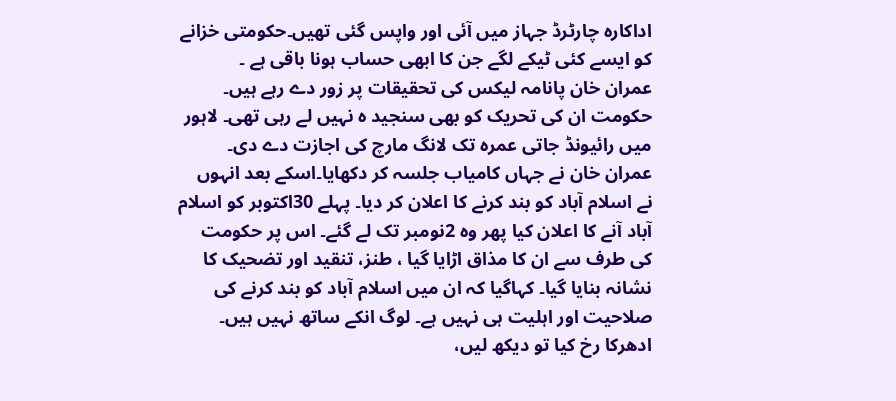اداکارہ چارٹرڈ جہاز میں آئی اور واپس گئی تھیں۔حکومتی خزانے کو ایسے کئی ٹیکے لگے جن کا ابھی حساب ہونا باقی ہے ۔
عمران خان پانامہ لیکس کی تحقیقات پر زور دے رہے ہیں۔ حکومت ان کی تحریک کو بھی سنجید ہ نہیں لے رہی تھی۔ لاہور میں رائیونڈ جاتی عمرہ تک لانگ مارچ کی اجازت دے دی۔ عمران خان نے جہاں کامیاب جلسہ کر دکھایا۔اسکے بعد انہوں نے اسلام آباد کو بند کرنے کا اعلان کر دیا۔ پہلے 30اکتوبر کو اسلام آباد آنے کا اعلان کیا پھر وہ 2نومبر تک لے گئے۔ اس پر حکومت کی طرف سے ان کا مذاق اڑایا گیا ، طنز، تنقید اور تضحیک کا نشانہ بنایا گیا۔ کہاگیا کہ ان میں اسلام آباد کو بند کرنے کی صلاحیت اور اہلیت ہی نہیں ہے۔ لوگ انکے ساتھ نہیں ہیں۔ ادھرکا رخ کیا تو دیکھ لیں،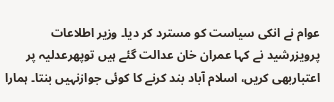عوام نے انکی سیاست کو مسترد کر دیا۔ وزیر اطلاعات پرویزرشید نے کہا عمران خان عدالت گئے ہیں توپھرعدلیہ پر اعتباربھی کریں، اسلام آباد بند کرنے کا کوئی جوازنہیں بنتا۔ ہمارا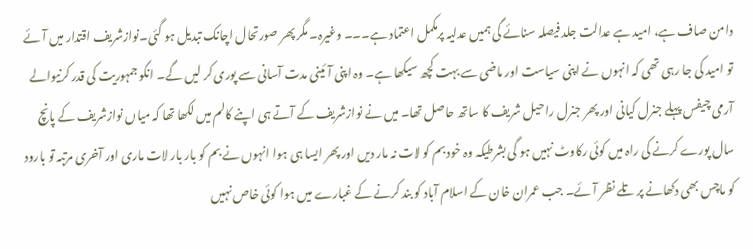دامن صاف ہے، امید ہے عدالت جلد فیصلہ سنائے گی ہمیں عدلیہ پرمکمل اعتماد ہے۔۔۔ وغیرہ۔ مگر پھر صورتحال اچانک تبدیل ہو گئی۔نوازشریف اقتدار میں آئے تو امید کی جا رہی تھی کہ انہوں نے اپنی سیاست اور ماضی سے بہت کچھ سیکھا ہے۔ وہ اپنی آئینی مدت آسانی سے پوری کر لیں گے۔ انکو جمہوریت کی قدر کرنیوالے آرمی چیفس پہلے جنرل کیانی اور پھر جنرل راحیل شریف کا ساتھ حاصل تھا۔ میں نے نوازشریف کے آتے ہی اپنے کالم میں لکھا تھا کہ میاں نوازشریف کے پانچ سال پورے کرنے کی راہ میں کوئی رکاوٹ نہیں ہو گی بشرطیکہ وہ خود بم کو لات نہ مار دیں اور پھر ایسا ہی ہوا انہوں نے بم کو بار بار لات ماری اور آخری مرتبہ تو بارود کو ماچس بھی دکھانے پر تلے نظر آئے۔ جب عمران خان کے اسلام آباد کو بند کرنے کے غبارے میں ہوا کوئی خاص نہیں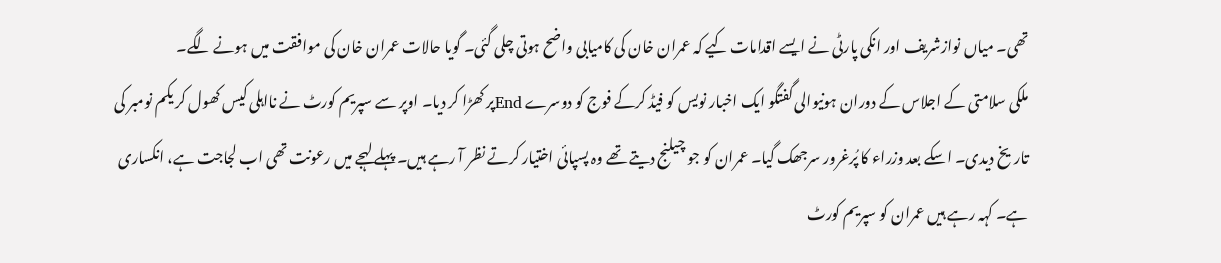تھی۔ میاں نوازشریف اور انکی پارٹی نے ایسے اقدامات کیے کہ عمران خان کی کامیابی واضح ہوتی چلی گئی۔ گویا حالات عمران خان کی موافقت میں ہونے لگے۔
ملکی سلامتی کے اجلاس کے دوران ہونیوالی گفتگو ایک اخبار نویس کو فیڈ کرکے فوج کو دوسرے Endپر کھڑا کر دیا۔ اوپر سے سپریم کورٹ نے نااہلی کیس کھول کر یکم نومبر کی تاریخ دیدی۔ اسکے بعد وزراء کا پُرغرور سرجھک گیا۔ عمران کو جو چیلنج دیتے تھے وہ پسپائی اختیار کرتے نظر آ رہے ہیں۔ پہلے لہجے میں رعونت تھی اب لجاجت ہے، انکساری ہے۔ کہہ رہے ہیں عمران کو سپریم کورٹ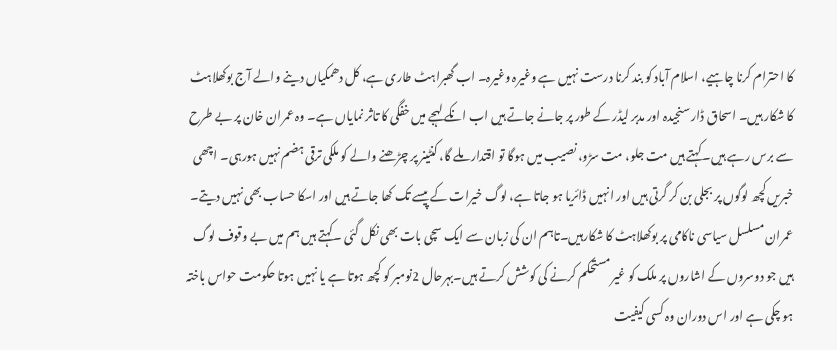کا احترام کرنا چاہیے، اسلام آباد کو بند کرنا درست نہیں ہے وغیرہ وغیرہ۔ اب گھبراہٹ طاری ہے، کل دھمکیاں دینے والے آج بوکھلاہٹ کا شکار ہیں۔ اسحاق ڈار سنجیدہ اور مدبر لیڈر کے طور پر جانے جاتے ہیں اب انکے لہجے میں خفگی کا تاثر نمایاں ہے۔ وہ عمران خان پر بے طرح سے برس رہے ہیں۔کہتے ہیں مت جلو، مت سڑو، نصیب میں ہوگا تو اقتدار ملے گا، کنٹینر پر چڑھنے والے کو ملکی ترقی ہضم نہیں ہورہی۔ اچھی خبریں کچھ لوگوں پر بجلی بن کر گرتی ہیں اور انہیں ڈائریا ہو جاتا ہے، لوگ خیرات کے پیسے تک کھا جاتے ہیں اور اسکا حساب بھی نہیں دیتے۔ عمران مسلسل سیاسی ناکامی پر بوکھلاہٹ کا شکارہیں۔تاہم ان کی زبان سے ایک سچی بات بھی نکل گئی ۔کہتے ہیں ہم میں بے وقوف لوگ ہیں جو دوسروں کے اشاروں پر ملک کو غیر مستحکم کرنے کی کوشش کرتے ہیں۔بہرحال 2نومبر کو کچھ ہوتا ہے یا نہیں ہوتا حکومت حواس باختہ ہو چکی ہے اور اس دوران وہ کسی کیفیت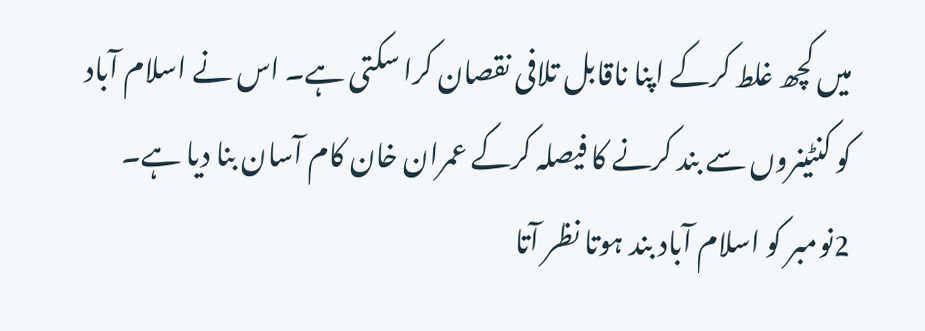میں کچھ غلط کرکے اپنا ناقابل تلافی نقصان کرا سکتی ہے۔ اس نے اسلام آباد کو کنٹینروں سے بند کرنے کا فیصلہ کرکے عمران خان کام آسان بنا دیا ہے۔ 2نومبر کو اسلام آباد بند ہوتا نظر آتا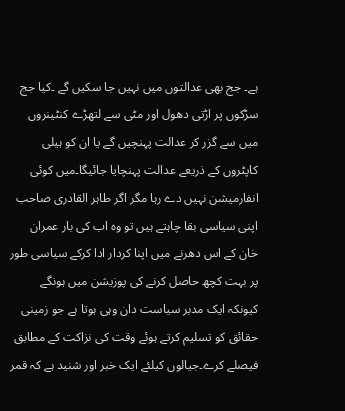ہے۔ جج بھی عدالتوں میں نہیں جا سکیں گے ۔کیا جج سڑکوں پر اڑتی دھول اور مٹی سے لتھڑے کنٹینروں میں سے گزر کر عدالت پہنچیں گے یا ان کو ہیلی کاپٹروں کے ذریعے عدالت پہنچایا جائیگا۔میں کوئی انفارمیشن نہیں دے رہا مگر اگر طاہر القادری صاحب اپنی سیاسی بقا چاہتے ہیں تو وہ اب کی بار عمران خان کے اس دھرنے میں اپنا کردار ادا کرکے سیاسی طور پر بہت کچھ حاصل کرنے کی پوزیشن میں ہونگے کیونکہ ایک مدبر سیاست دان وہی ہوتا ہے جو زمینی حقائق کو تسلیم کرتے ہوئے وقت کی نزاکت کے مطابق فیصلے کرے۔جیالوں کیلئے ایک خبر اور شنید ہے کہ قمر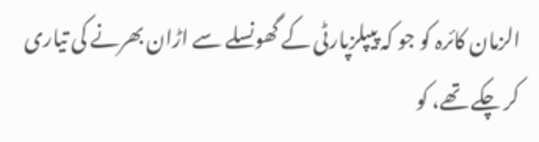الزمان کائرہ کو جو کہ پیپلزپارٹی کے گھونسلے سے اڑان بھرنے کی تیاری کر چکے تھے، کو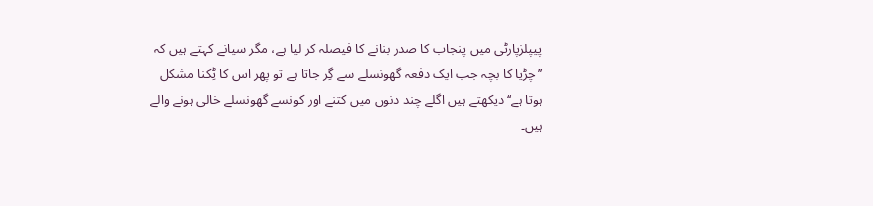پیپلزپارٹی میں پنجاب کا صدر بنانے کا فیصلہ کر لیا ہے، مگر سیانے کہتے ہیں کہ ’’چڑیا کا بچہ جب ایک دفعہ گھونسلے سے گِر جاتا ہے تو پھر اس کا ٹِکنا مشکل ہوتا ہے‘‘دیکھتے ہیں اگلے چند دنوں میں کتنے اور کونسے گھونسلے خالی ہونے والے ہیں۔